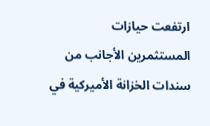ارتفعت حيازات المستثمرين الأجانب من سندات الخزانة الأميركية في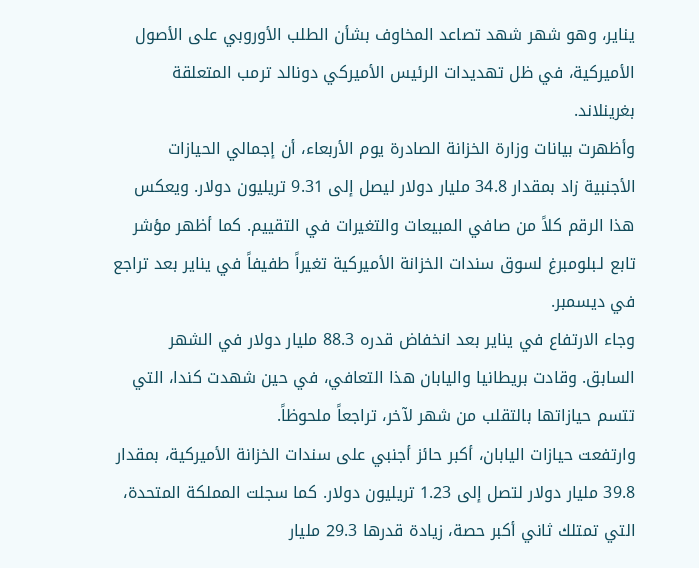يناير، وهو شهر شهد تصاعد المخاوف بشأن الطلب الأوروبي على الأصول الأميركية، في ظل تهديدات الرئيس الأميركي دونالد ترمب المتعلقة بغرينلاند.
وأظهرت بيانات وزارة الخزانة الصادرة يوم الأربعاء، أن إجمالي الحيازات الأجنبية زاد بمقدار 34.8 مليار دولار ليصل إلى 9.31 تريليون دولار. ويعكس هذا الرقم كلاً من صافي المبيعات والتغيرات في التقييم. كما أظهر مؤشر تابع لـبلومبرغ لسوق سندات الخزانة الأميركية تغيراً طفيفاً في يناير بعد تراجع في ديسمبر.
وجاء الارتفاع في يناير بعد انخفاض قدره 88.3 مليار دولار في الشهر السابق. وقادت بريطانيا واليابان هذا التعافي، في حين شهدت كندا، التي تتسم حيازاتها بالتقلب من شهر لآخر، تراجعاً ملحوظاً.
وارتفعت حيازات اليابان، أكبر حائز أجنبي على سندات الخزانة الأميركية، بمقدار 39.8 مليار دولار لتصل إلى 1.23 تريليون دولار. كما سجلت المملكة المتحدة، التي تمتلك ثاني أكبر حصة، زيادة قدرها 29.3 مليار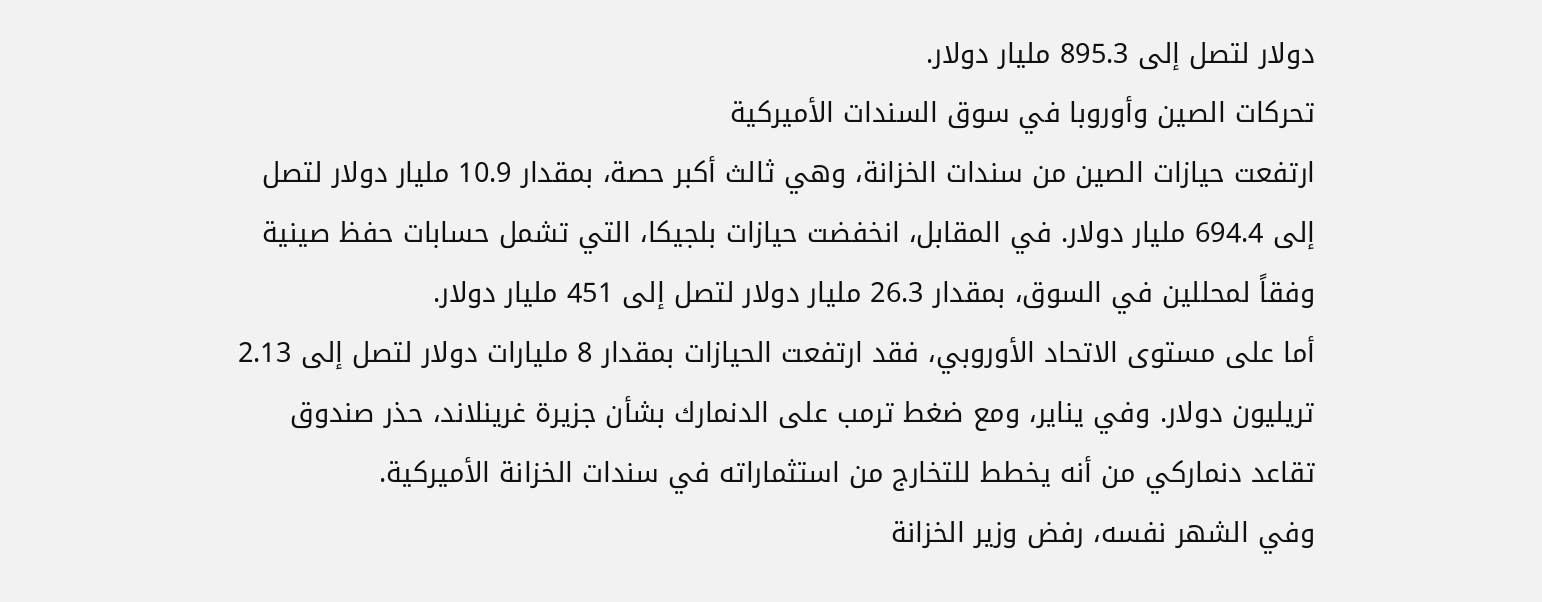دولار لتصل إلى 895.3 مليار دولار.
تحركات الصين وأوروبا في سوق السندات الأميركية
ارتفعت حيازات الصين من سندات الخزانة، وهي ثالث أكبر حصة، بمقدار 10.9 مليار دولار لتصل إلى 694.4 مليار دولار. في المقابل، انخفضت حيازات بلجيكا، التي تشمل حسابات حفظ صينية وفقاً لمحللين في السوق، بمقدار 26.3 مليار دولار لتصل إلى 451 مليار دولار.
أما على مستوى الاتحاد الأوروبي، فقد ارتفعت الحيازات بمقدار 8 مليارات دولار لتصل إلى 2.13 تريليون دولار. وفي يناير، ومع ضغط ترمب على الدنمارك بشأن جزيرة غرينلاند، حذر صندوق تقاعد دنماركي من أنه يخطط للتخارج من استثماراته في سندات الخزانة الأميركية.
وفي الشهر نفسه، رفض وزير الخزانة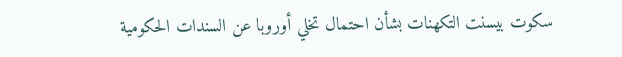سكوت بيسنت التكهنات بشأن احتمال تخلي أوروبا عن السندات الحكومية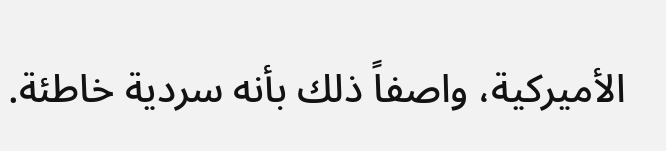الأميركية، واصفاً ذلك بأنه سردية خاطئة.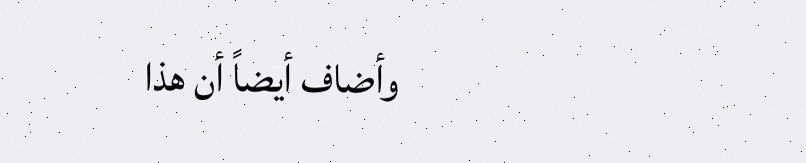وأضاف أيضاً أن هذا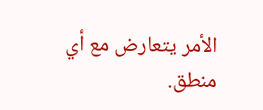الأمر يتعارض مع أي منطق.